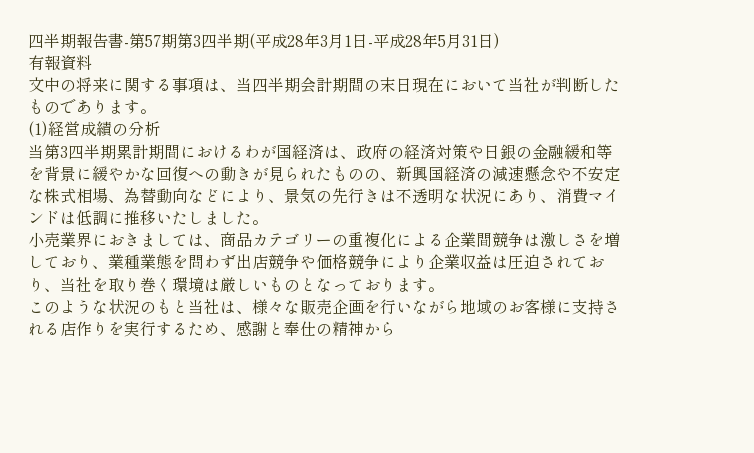四半期報告書-第57期第3四半期(平成28年3月1日-平成28年5月31日)
有報資料
文中の将来に関する事項は、当四半期会計期間の末日現在において当社が判断したものであります。
(1)経営成績の分析
当第3四半期累計期間におけるわが国経済は、政府の経済対策や日銀の金融緩和等を背景に緩やかな回復への動きが見られたものの、新興国経済の減速懸念や不安定な株式相場、為替動向などにより、景気の先行きは不透明な状況にあり、消費マインドは低調に推移いたしました。
小売業界におきましては、商品カテゴリーの重複化による企業間競争は激しさを増しており、業種業態を問わず出店競争や価格競争により企業収益は圧迫されており、当社を取り巻く環境は厳しいものとなっております。
このような状況のもと当社は、様々な販売企画を行いながら地域のお客様に支持される店作りを実行するため、感謝と奉仕の精神から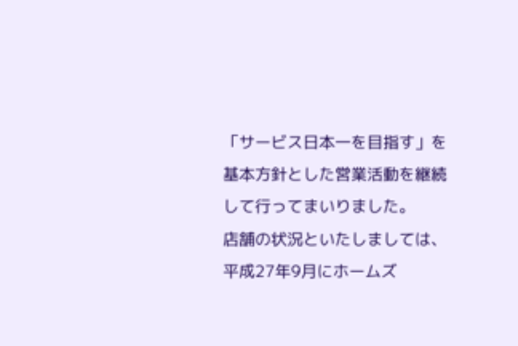「サービス日本一を目指す」を基本方針とした営業活動を継続して行ってまいりました。
店舗の状況といたしましては、平成27年9月にホームズ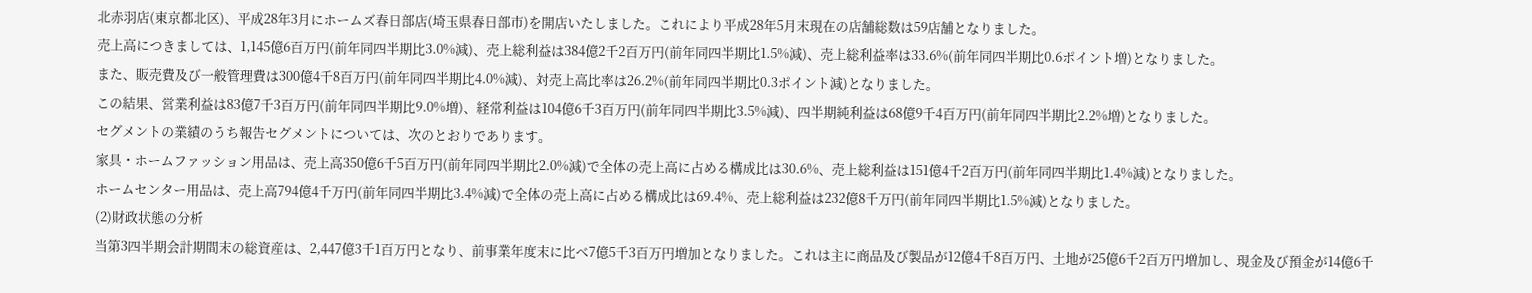北赤羽店(東京都北区)、平成28年3月にホームズ春日部店(埼玉県春日部市)を開店いたしました。これにより平成28年5月末現在の店舗総数は59店舗となりました。
売上高につきましては、1,145億6百万円(前年同四半期比3.0%減)、売上総利益は384億2千2百万円(前年同四半期比1.5%減)、売上総利益率は33.6%(前年同四半期比0.6ポイント増)となりました。
また、販売費及び一般管理費は300億4千8百万円(前年同四半期比4.0%減)、対売上高比率は26.2%(前年同四半期比0.3ポイント減)となりました。
この結果、営業利益は83億7千3百万円(前年同四半期比9.0%増)、経常利益は104億6千3百万円(前年同四半期比3.5%減)、四半期純利益は68億9千4百万円(前年同四半期比2.2%増)となりました。
セグメントの業績のうち報告セグメントについては、次のとおりであります。
家具・ホームファッション用品は、売上高350億6千5百万円(前年同四半期比2.0%減)で全体の売上高に占める構成比は30.6%、売上総利益は151億4千2百万円(前年同四半期比1.4%減)となりました。
ホームセンター用品は、売上高794億4千万円(前年同四半期比3.4%減)で全体の売上高に占める構成比は69.4%、売上総利益は232億8千万円(前年同四半期比1.5%減)となりました。
(2)財政状態の分析
当第3四半期会計期間末の総資産は、2,447億3千1百万円となり、前事業年度末に比べ7億5千3百万円増加となりました。これは主に商品及び製品が12億4千8百万円、土地が25億6千2百万円増加し、現金及び預金が14億6千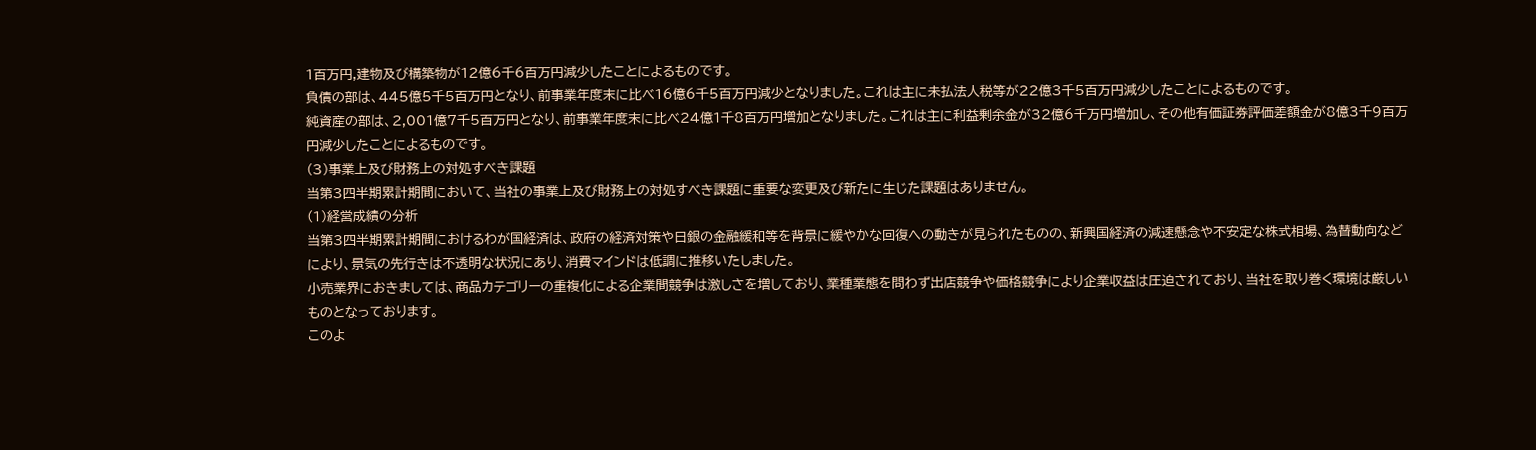1百万円,建物及び構築物が12億6千6百万円減少したことによるものです。
負債の部は、445億5千5百万円となり、前事業年度末に比べ16億6千5百万円減少となりました。これは主に未払法人税等が22億3千5百万円減少したことによるものです。
純資産の部は、2,001億7千5百万円となり、前事業年度末に比べ24億1千8百万円増加となりました。これは主に利益剰余金が32億6千万円増加し、その他有価証券評価差額金が8億3千9百万円減少したことによるものです。
(3)事業上及び財務上の対処すべき課題
当第3四半期累計期間において、当社の事業上及び財務上の対処すべき課題に重要な変更及び新たに生じた課題はありません。
(1)経営成績の分析
当第3四半期累計期間におけるわが国経済は、政府の経済対策や日銀の金融緩和等を背景に緩やかな回復への動きが見られたものの、新興国経済の減速懸念や不安定な株式相場、為替動向などにより、景気の先行きは不透明な状況にあり、消費マインドは低調に推移いたしました。
小売業界におきましては、商品カテゴリーの重複化による企業間競争は激しさを増しており、業種業態を問わず出店競争や価格競争により企業収益は圧迫されており、当社を取り巻く環境は厳しいものとなっております。
このよ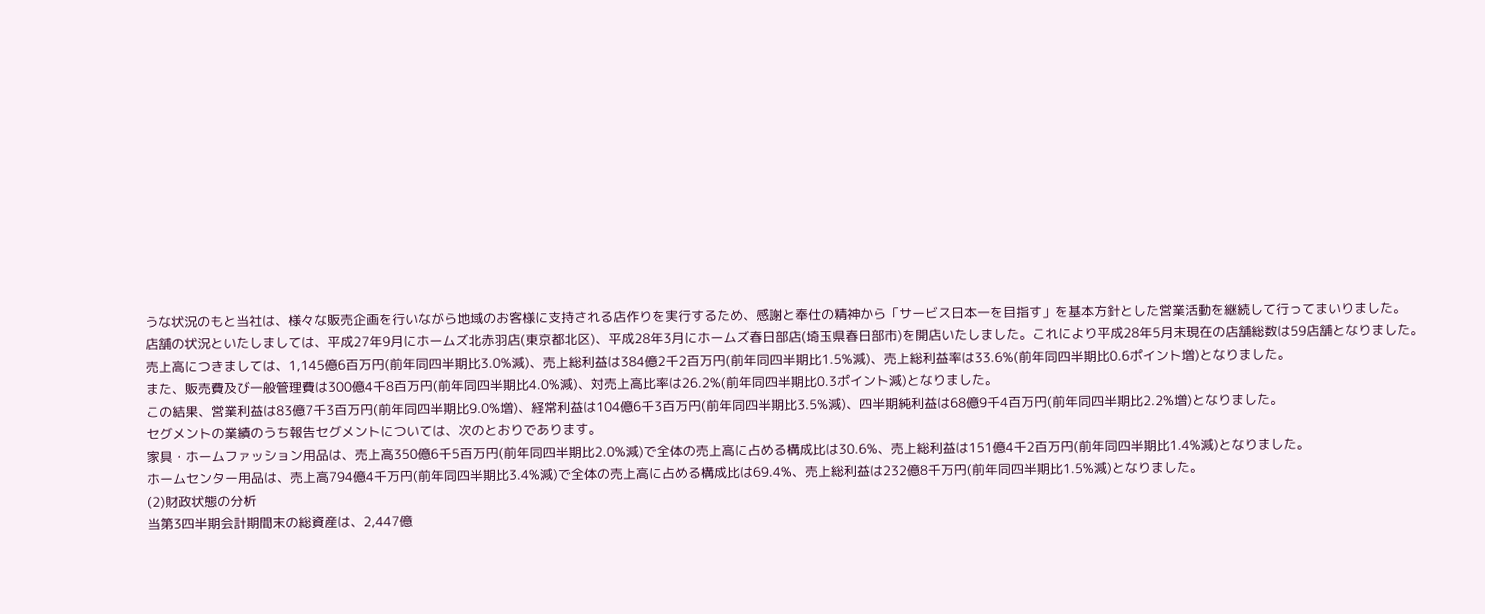うな状況のもと当社は、様々な販売企画を行いながら地域のお客様に支持される店作りを実行するため、感謝と奉仕の精神から「サービス日本一を目指す」を基本方針とした営業活動を継続して行ってまいりました。
店舗の状況といたしましては、平成27年9月にホームズ北赤羽店(東京都北区)、平成28年3月にホームズ春日部店(埼玉県春日部市)を開店いたしました。これにより平成28年5月末現在の店舗総数は59店舗となりました。
売上高につきましては、1,145億6百万円(前年同四半期比3.0%減)、売上総利益は384億2千2百万円(前年同四半期比1.5%減)、売上総利益率は33.6%(前年同四半期比0.6ポイント増)となりました。
また、販売費及び一般管理費は300億4千8百万円(前年同四半期比4.0%減)、対売上高比率は26.2%(前年同四半期比0.3ポイント減)となりました。
この結果、営業利益は83億7千3百万円(前年同四半期比9.0%増)、経常利益は104億6千3百万円(前年同四半期比3.5%減)、四半期純利益は68億9千4百万円(前年同四半期比2.2%増)となりました。
セグメントの業績のうち報告セグメントについては、次のとおりであります。
家具・ホームファッション用品は、売上高350億6千5百万円(前年同四半期比2.0%減)で全体の売上高に占める構成比は30.6%、売上総利益は151億4千2百万円(前年同四半期比1.4%減)となりました。
ホームセンター用品は、売上高794億4千万円(前年同四半期比3.4%減)で全体の売上高に占める構成比は69.4%、売上総利益は232億8千万円(前年同四半期比1.5%減)となりました。
(2)財政状態の分析
当第3四半期会計期間末の総資産は、2,447億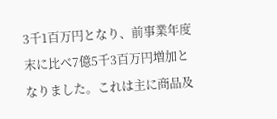3千1百万円となり、前事業年度末に比べ7億5千3百万円増加となりました。これは主に商品及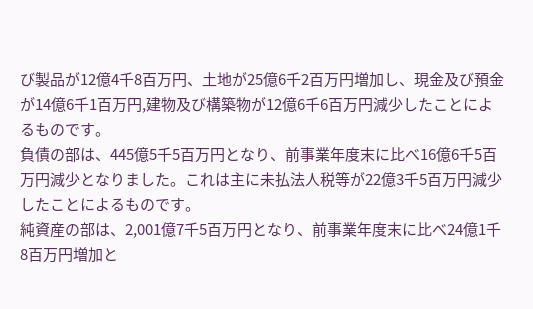び製品が12億4千8百万円、土地が25億6千2百万円増加し、現金及び預金が14億6千1百万円,建物及び構築物が12億6千6百万円減少したことによるものです。
負債の部は、445億5千5百万円となり、前事業年度末に比べ16億6千5百万円減少となりました。これは主に未払法人税等が22億3千5百万円減少したことによるものです。
純資産の部は、2,001億7千5百万円となり、前事業年度末に比べ24億1千8百万円増加と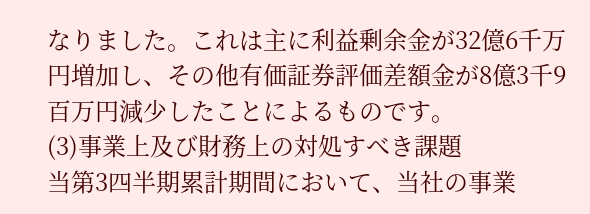なりました。これは主に利益剰余金が32億6千万円増加し、その他有価証券評価差額金が8億3千9百万円減少したことによるものです。
(3)事業上及び財務上の対処すべき課題
当第3四半期累計期間において、当社の事業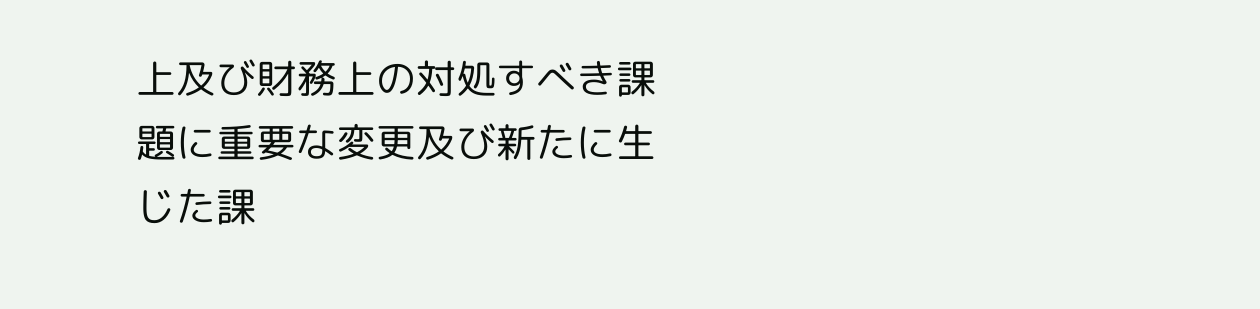上及び財務上の対処すべき課題に重要な変更及び新たに生じた課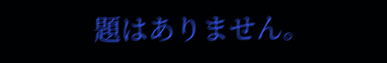題はありません。